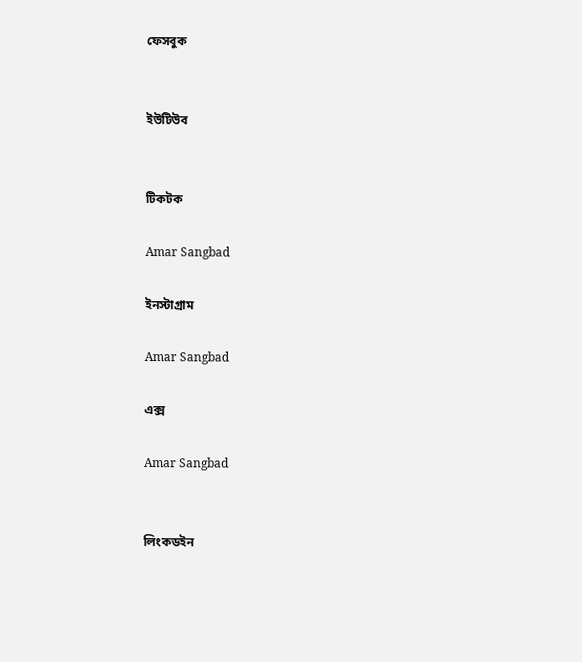ফেসবুক


ইউটিউব


টিকটক

Amar Sangbad

ইনস্টাগ্রাম

Amar Sangbad

এক্স

Amar Sangbad


লিংকডইন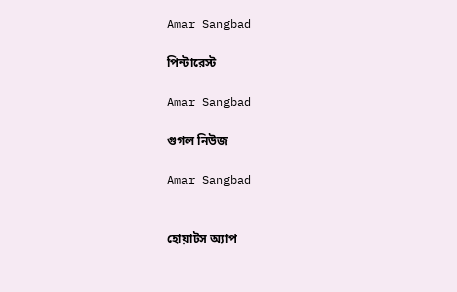Amar Sangbad

পিন্টারেস্ট

Amar Sangbad

গুগল নিউজ

Amar Sangbad


হোয়াটস অ্যাপ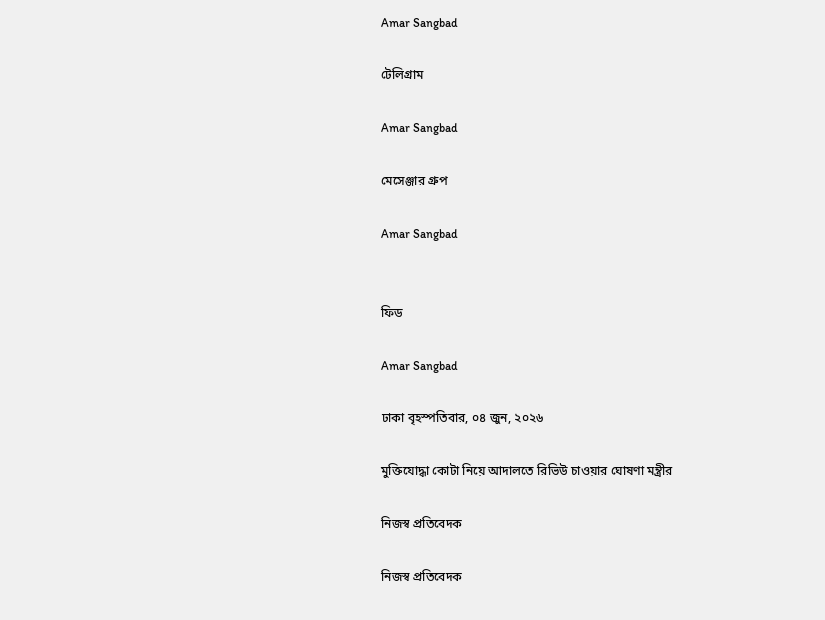Amar Sangbad

টেলিগ্রাম

Amar Sangbad

মেসেঞ্জার গ্রুপ

Amar Sangbad


ফিড

Amar Sangbad

ঢাকা বৃহস্পতিবার, ০৪ জুন, ২০২৬

মুক্তিযোদ্ধা কোটা নিয়ে আদালতে রিভিউ চাওয়ার ঘোষণা মন্ত্রীর

নিজস্ব প্রতিবেদক

নিজস্ব প্রতিবেদক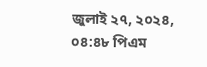জুলাই ২৭, ২০২৪, ০৪:৪৮ পিএম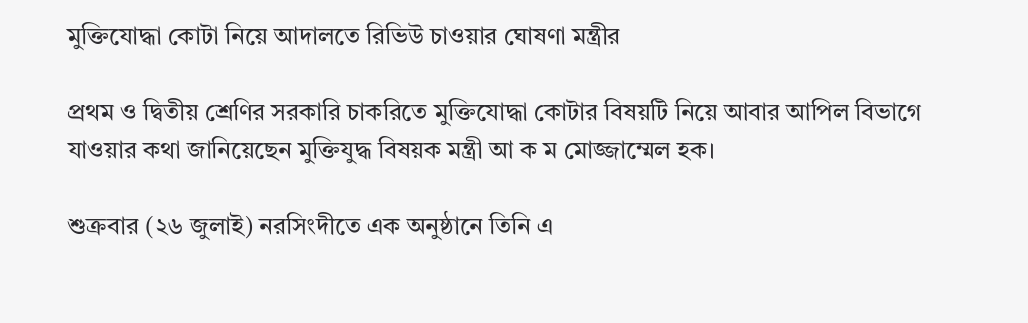মুক্তিযোদ্ধা কোটা নিয়ে আদালতে রিভিউ চাওয়ার ঘোষণা মন্ত্রীর

প্রথম ও দ্বিতীয় শ্রেণির সরকারি চাকরিতে মুক্তিযোদ্ধা কোটার বিষয়টি নিয়ে আবার আপিল বিভাগে যাওয়ার কথা জানিয়েছেন মুক্তিযুদ্ধ বিষয়ক মন্ত্রী আ ক ম মোজ্জাম্মেল হক।

শুক্রবার (২৬ জুলাই) নরসিংদীতে এক অনুষ্ঠানে তিনি এ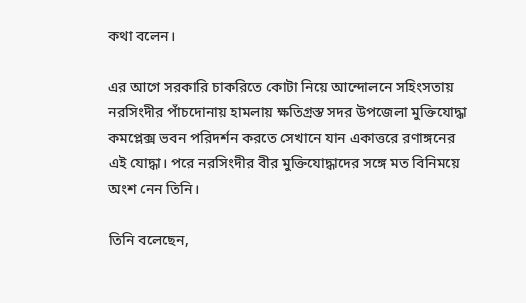কথা বলেন।

এর আগে সরকারি চাকরিতে কোটা নিয়ে আন্দোলনে সহিংসতায় নরসিংদীর পাঁচদোনায় হামলায় ক্ষতিগ্রস্ত সদর উপজেলা মুক্তিযোদ্ধা কমপ্লেক্স ভবন পরিদর্শন করতে সেখানে যান একাত্তরে রণাঙ্গনের এই যোদ্ধা। পরে নরসিংদীর বীর মুক্তিযোদ্ধাদের সঙ্গে মত বিনিময়ে অংশ নেন তিনি।

তিনি বলেছেন,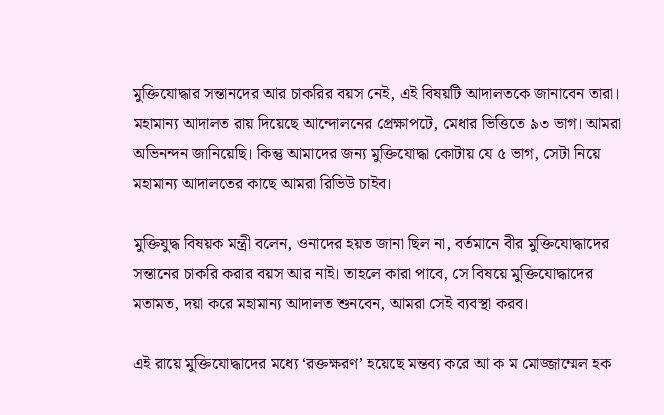মুক্তিযোদ্ধার সন্তানদের আর চাকরির বয়স নেই, এই বিষয়টি আদালতকে জানাবেন তারা। মহামান্য আদালত রায় দিয়েছে আন্দোলনের প্রেক্ষাপটে, মেধার ভিত্তিতে ৯৩ ভাগ। আমরা অভিনন্দন জানিয়েছি। কিন্তু আমাদের জন্য মুক্তিযোদ্ধা কোটায় যে ৫ ভাগ, সেটা নিয়ে মহামান্য আদালতের কাছে আমরা রিভিউ চাইব।

মুক্তিযুদ্ধ বিষয়ক মন্ত্রী বলেন, ওনাদের হয়ত জানা ছিল না, বর্তমানে বীর মুক্তিযোদ্ধাদের সন্তানের চাকরি করার বয়স আর নাই। তাহলে কারা পাবে, সে বিষয়ে মুক্তিযোদ্ধাদের মতামত, দয়া করে মহামান্য আদালত শুনবেন, আমরা সেই ব্যবস্থা করব।

এই রায়ে মুক্তিযোদ্ধাদের মধ্যে ‘রক্তক্ষরণ’ হয়েছে মন্তব্য করে আ ক ম মোজ্জাম্মেল হক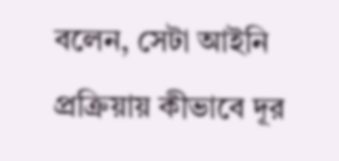বলেন, সেটা আইনি প্রক্রিয়ায় কীভাবে দূর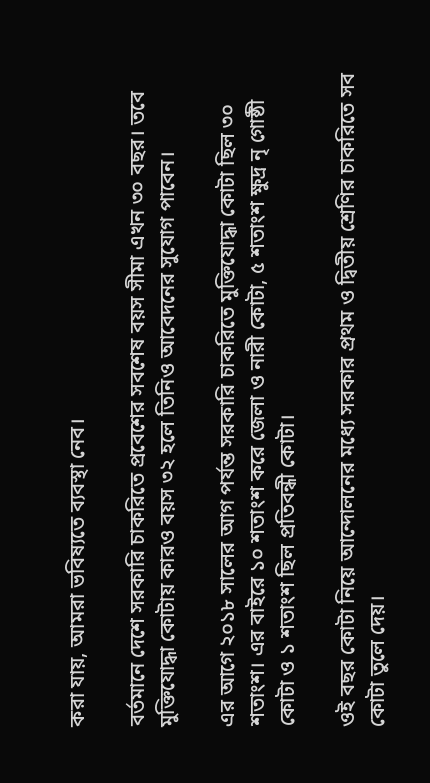করা যায়, আমরা ভবিষ্যতে ব্যবস্থা নেব।

বর্তমানে দেশে সরকারি চাকরিতে প্রবেশের সবশেষ বয়স সীমা এখন ৩০ বছর। তবে মুক্তিযোদ্ধা কোটায় কারও বয়স ৩২ হলে তিনিও আবেদনের সুযোগ পাবেন।

এর আগে ২০১৮ সালের আগ পর্যন্ত সরকারি চাকরিতে মুক্তিযোদ্ধা কোটা ছিল ৩০ শতাংশ। এর বাইরে ১০ শতাংশ করে জেলা ও নারী কোটা, ৫ শতাংশ ক্ষুদ্র নৃ গোষ্ঠী কোটা ও ১ শতাংশ ছিল প্রতিবন্ধী কোটা।

ওই বছর কোটা নিয়ে আন্দোলনের মধ্যে সরকার প্রথম ও দ্বিতীয় শ্রেণির চাকরিতে সব কোটা তুলে দেয়।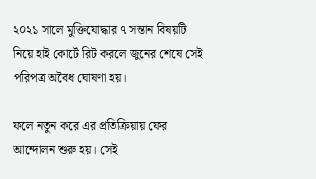২০২১ সালে মুক্তিযোদ্ধার ৭ সন্তান বিষয়টি নিয়ে হাই কোর্টে রিট করলে জুনের শেষে সেই পরিপত্র অবৈধ ঘোষণা হয়।

ফলে নতুন করে এর প্রতিক্রিয়ায় ফের আন্দোলন শুরু হয়। সেই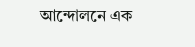আন্দোলনে এক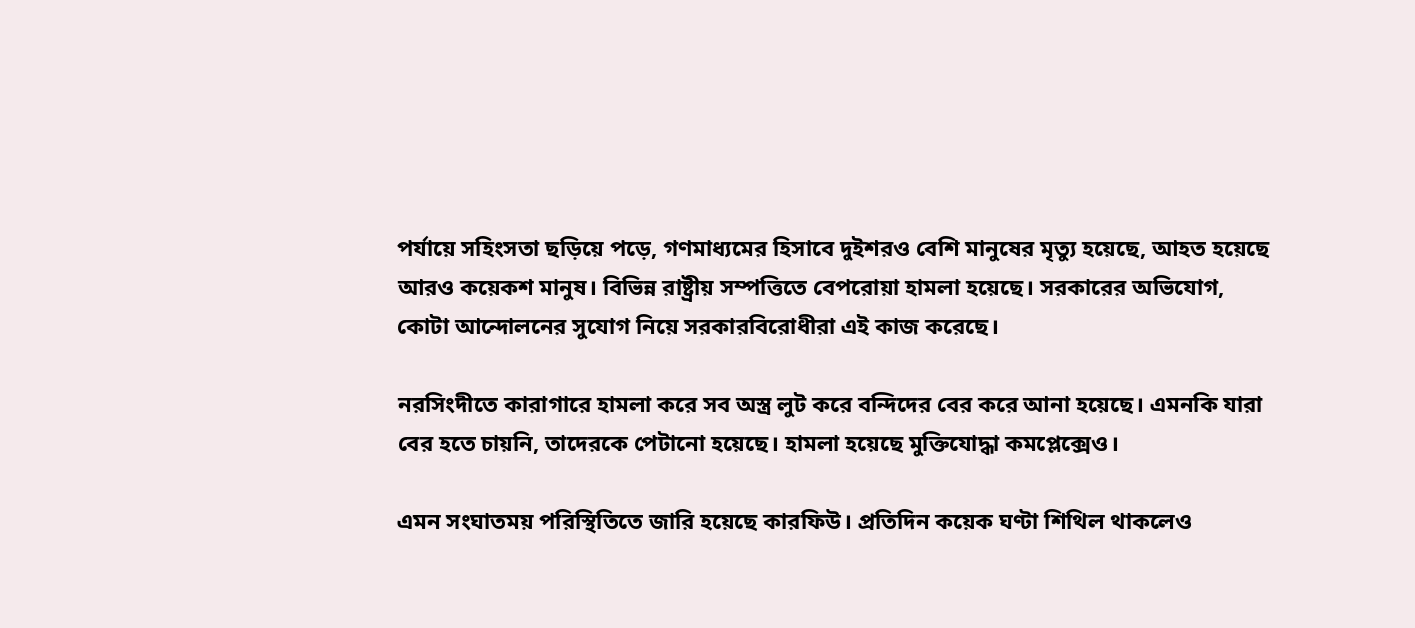পর্যায়ে সহিংসতা ছড়িয়ে পড়ে, গণমাধ্যমের হিসাবে দুইশরও বেশি মানুষের মৃত্যু হয়েছে, আহত হয়েছে আরও কয়েকশ মানুষ। বিভিন্ন রাষ্ট্রীয় সম্পত্তিতে বেপরোয়া হামলা হয়েছে। সরকারের অভিযোগ, কোটা আন্দোলনের সুযোগ নিয়ে সরকারবিরোধীরা এই কাজ করেছে।

নরসিংদীতে কারাগারে হামলা করে সব অস্ত্র লুট করে বন্দিদের বের করে আনা হয়েছে। এমনকি যারা বের হতে চায়নি, তাদেরকে পেটানো হয়েছে। হামলা হয়েছে মুক্তিযোদ্ধা কমপ্লেক্সেও।

এমন সংঘাতময় পরিস্থিতিতে জারি হয়েছে কারফিউ। প্রতিদিন কয়েক ঘণ্টা শিথিল থাকলেও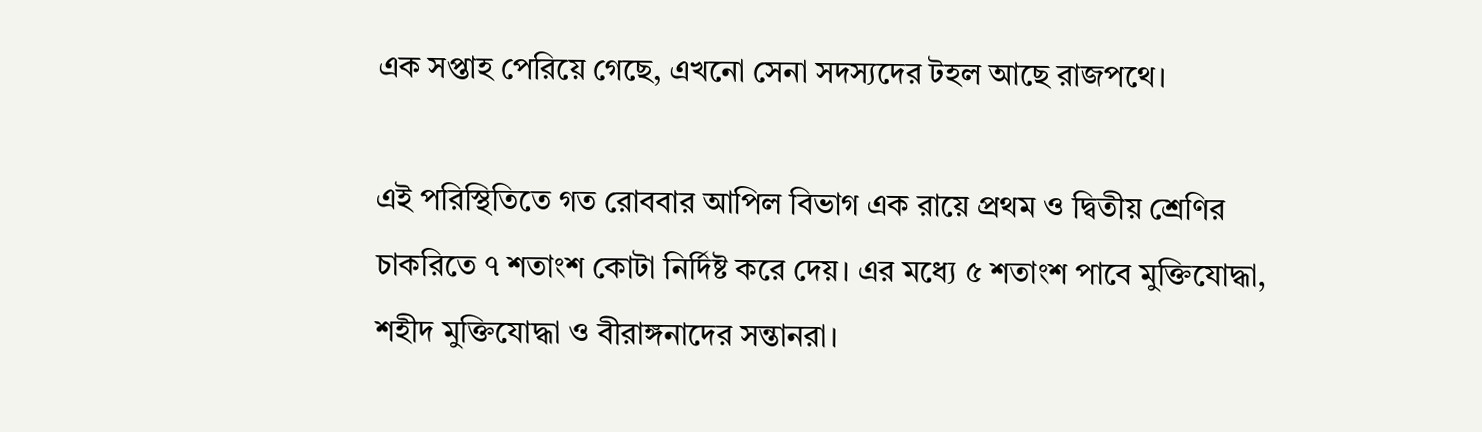এক সপ্তাহ পেরিয়ে গেছে, এখনো সেনা সদস্যদের টহল আছে রাজপথে।

এই পরিস্থিতিতে গত রোববার আপিল বিভাগ এক রায়ে প্রথম ও দ্বিতীয় শ্রেণির চাকরিতে ৭ শতাংশ কোটা নির্দিষ্ট করে দেয়। এর মধ্যে ৫ শতাংশ পাবে মুক্তিযোদ্ধা, শহীদ মুক্তিযোদ্ধা ও বীরাঙ্গনাদের সন্তানরা।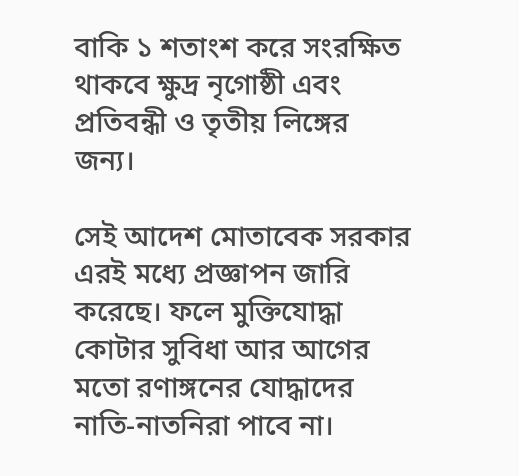বাকি ১ শতাংশ করে সংরক্ষিত থাকবে ক্ষুদ্র নৃগোষ্ঠী এবং প্রতিবন্ধী ও তৃতীয় লিঙ্গের জন্য।

সেই আদেশ মোতাবেক সরকার এরই মধ্যে প্রজ্ঞাপন জারি করেছে। ফলে মুক্তিযোদ্ধা কোটার সুবিধা আর আগের মতো রণাঙ্গনের যোদ্ধাদের নাতি-নাতনিরা পাবে না।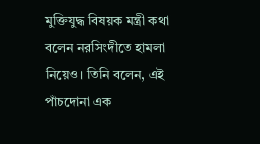মুক্তিযুদ্ধ বিষয়ক মন্ত্রী কথা বলেন নরসিংদীতে হামলা নিয়েও। তিনি বলেন, এই পাঁচদোনা এক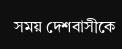সময় দেশবাসীকে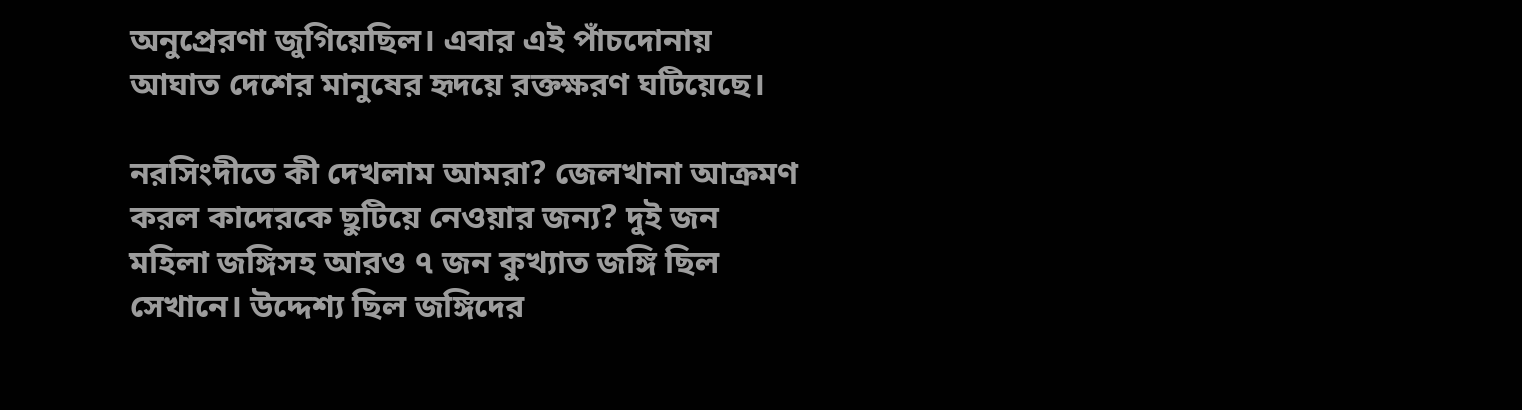অনুপ্রেরণা জুগিয়েছিল। এবার এই পাঁচদোনায় আঘাত দেশের মানুষের হৃদয়ে রক্তক্ষরণ ঘটিয়েছে।

নরসিংদীতে কী দেখলাম আমরা? জেলখানা আক্রমণ করল কাদেরকে ছুটিয়ে নেওয়ার জন্য? দুই জন মহিলা জঙ্গিসহ আরও ৭ জন কুখ্যাত জঙ্গি ছিল সেখানে। উদ্দেশ্য ছিল জঙ্গিদের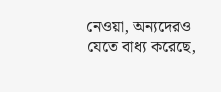নেওয়া, অন্যদেরও যেতে বাধ্য করেছে,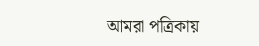আমরা পত্রিকায়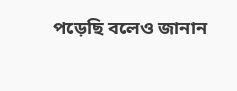পড়েছি বলেও জানান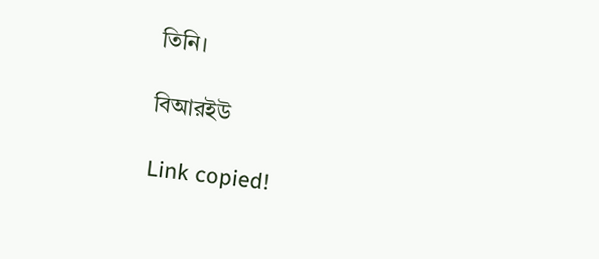তিনি।

বিআরইউ

Link copied!